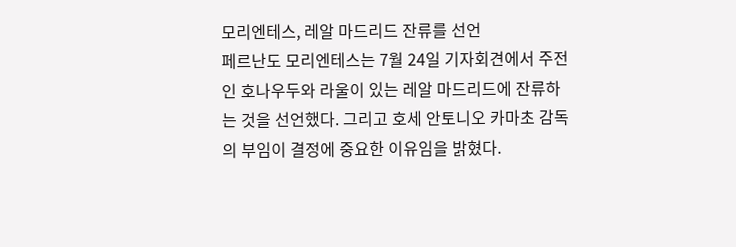모리엔테스, 레알 마드리드 잔류를 선언
페르난도 모리엔테스는 7월 24일 기자회견에서 주전인 호나우두와 라울이 있는 레알 마드리드에 잔류하는 것을 선언했다. 그리고 호세 안토니오 카마초 감독의 부임이 결정에 중요한 이유임을 밝혔다.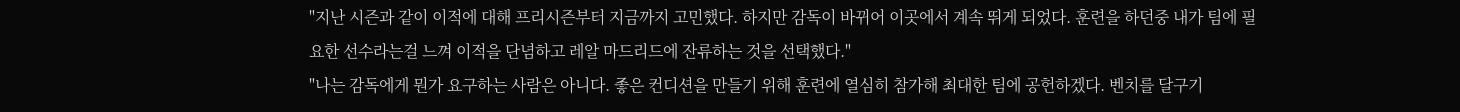"지난 시즌과 같이 이적에 대해 프리시즌부터 지금까지 고민했다. 하지만 감독이 바뀌어 이곳에서 계속 뛰게 되었다. 훈련을 하던중 내가 팀에 필요한 선수라는걸 느껴 이적을 단념하고 레알 마드리드에 잔류하는 것을 선택했다."
"나는 감독에게 뭔가 요구하는 사람은 아니다. 좋은 컨디션을 만들기 위해 훈련에 열심히 참가해 최대한 팀에 공헌하겠다. 벤치를 달구기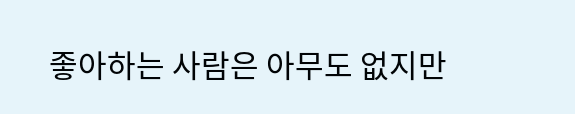좋아하는 사람은 아무도 없지만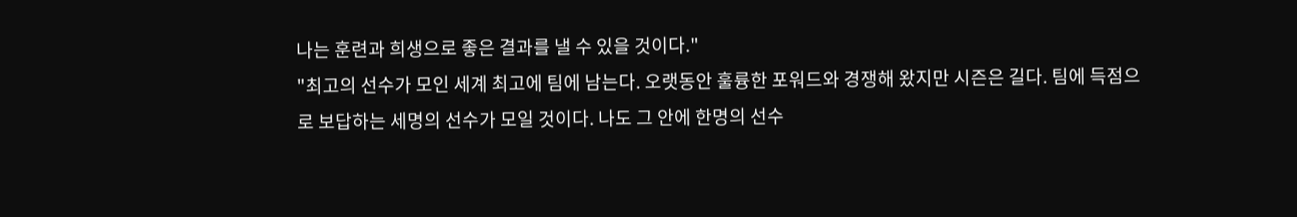나는 훈련과 희생으로 좋은 결과를 낼 수 있을 것이다."
"최고의 선수가 모인 세계 최고에 팀에 남는다. 오랫동안 훌륭한 포워드와 경쟁해 왔지만 시즌은 길다. 팀에 득점으로 보답하는 세명의 선수가 모일 것이다. 나도 그 안에 한명의 선수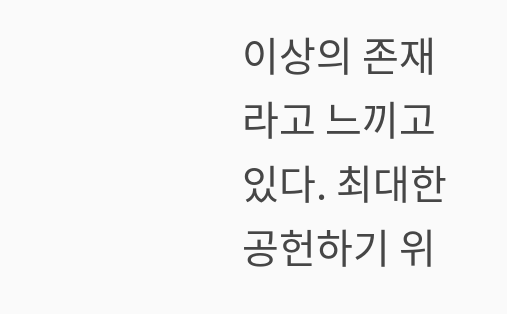이상의 존재라고 느끼고 있다. 최대한 공헌하기 위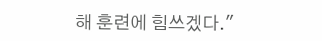해 훈련에 힘쓰겠다."